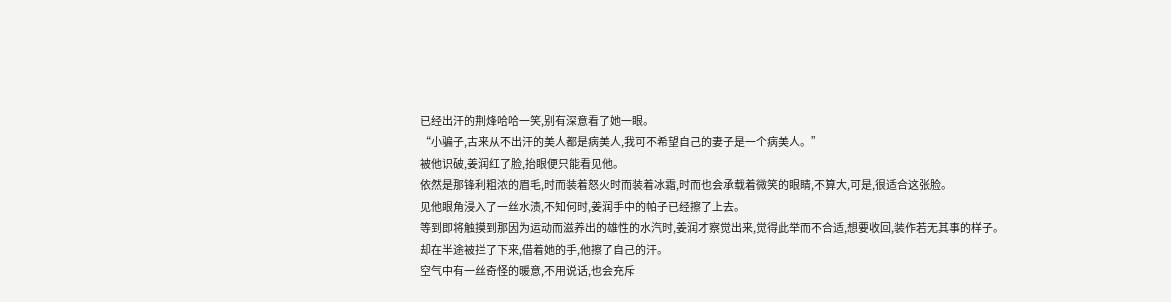已经出汗的荆烽哈哈一笑,别有深意看了她一眼。
“小骗子,古来从不出汗的美人都是病美人,我可不希望自己的妻子是一个病美人。”
被他识破,姜润红了脸,抬眼便只能看见他。
依然是那锋利粗浓的眉毛,时而装着怒火时而装着冰霜,时而也会承载着微笑的眼睛,不算大,可是,很适合这张脸。
见他眼角浸入了一丝水渍,不知何时,姜润手中的帕子已经擦了上去。
等到即将触摸到那因为运动而滋养出的雄性的水汽时,姜润才察觉出来,觉得此举而不合适,想要收回,装作若无其事的样子。
却在半途被拦了下来,借着她的手,他擦了自己的汗。
空气中有一丝奇怪的暖意,不用说话,也会充斥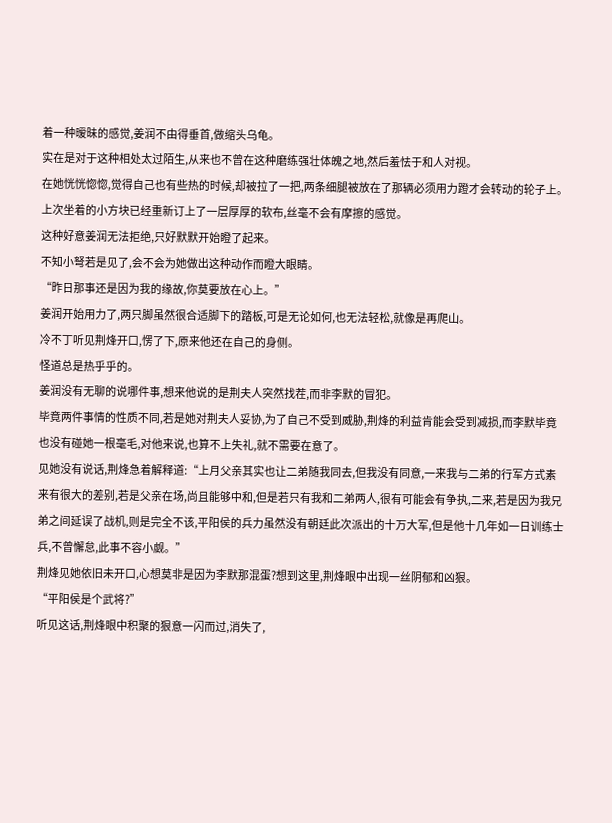着一种暧昧的感觉,姜润不由得垂首,做缩头乌龟。
实在是对于这种相处太过陌生,从来也不曾在这种磨练强壮体魄之地,然后羞怯于和人对视。
在她恍恍惚惚,觉得自己也有些热的时候,却被拉了一把,两条细腿被放在了那辆必须用力蹬才会转动的轮子上。
上次坐着的小方块已经重新订上了一层厚厚的软布,丝毫不会有摩擦的感觉。
这种好意姜润无法拒绝,只好默默开始瞪了起来。
不知小弩若是见了,会不会为她做出这种动作而瞪大眼睛。
“昨日那事还是因为我的缘故,你莫要放在心上。”
姜润开始用力了,两只脚虽然很合适脚下的踏板,可是无论如何,也无法轻松,就像是再爬山。
冷不丁听见荆烽开口,愣了下,原来他还在自己的身侧。
怪道总是热乎乎的。
姜润没有无聊的说哪件事,想来他说的是荆夫人突然找茬,而非李默的冒犯。
毕竟两件事情的性质不同,若是她对荆夫人妥协,为了自己不受到威胁,荆烽的利益肯能会受到减损,而李默毕竟也没有碰她一根毫毛,对他来说,也算不上失礼,就不需要在意了。
见她没有说话,荆烽急着解释道:“上月父亲其实也让二弟随我同去,但我没有同意,一来我与二弟的行军方式素来有很大的差别,若是父亲在场,尚且能够中和,但是若只有我和二弟两人,很有可能会有争执,二来,若是因为我兄弟之间延误了战机,则是完全不该,平阳侯的兵力虽然没有朝廷此次派出的十万大军,但是他十几年如一日训练士兵,不曾懈怠,此事不容小觑。”
荆烽见她依旧未开口,心想莫非是因为李默那混蛋?想到这里,荆烽眼中出现一丝阴郁和凶狠。
“平阳侯是个武将?”
听见这话,荆烽眼中积聚的狠意一闪而过,消失了,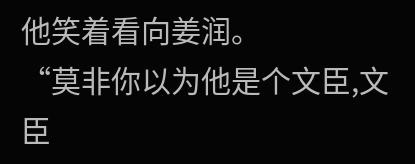他笑着看向姜润。
“莫非你以为他是个文臣,文臣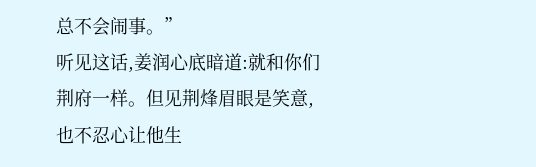总不会闹事。”
听见这话,姜润心底暗道:就和你们荆府一样。但见荆烽眉眼是笑意,也不忍心让他生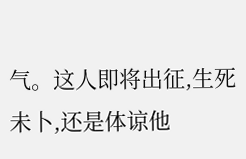气。这人即将出征,生死未卜,还是体谅他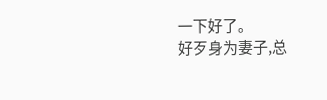一下好了。
好歹身为妻子,总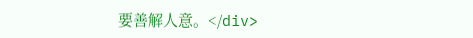要善解人意。</div>